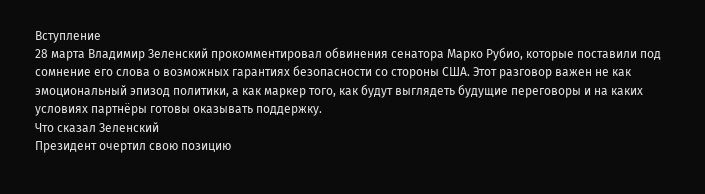Вступление
28 марта Владимир Зеленский прокомментировал обвинения сенатора Марко Рубио, которые поставили под сомнение его слова о возможных гарантиях безопасности со стороны США. Этот разговор важен не как эмоциональный эпизод политики, а как маркер того, как будут выглядеть будущие переговоры и на каких условиях партнёры готовы оказывать поддержку.
Что сказал Зеленский
Президент очертил свою позицию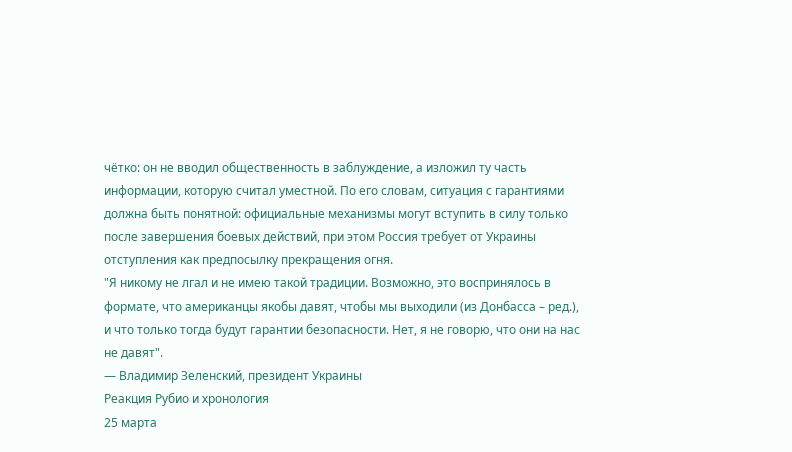чётко: он не вводил общественность в заблуждение, а изложил ту часть информации, которую считал уместной. По его словам, ситуация с гарантиями должна быть понятной: официальные механизмы могут вступить в силу только после завершения боевых действий, при этом Россия требует от Украины отступления как предпосылку прекращения огня.
"Я никому не лгал и не имею такой традиции. Возможно, это воспринялось в формате, что американцы якобы давят, чтобы мы выходили (из Донбасса – ред.), и что только тогда будут гарантии безопасности. Нет, я не говорю, что они на нас не давят".
— Владимир Зеленский, президент Украины
Реакция Рубио и хронология
25 марта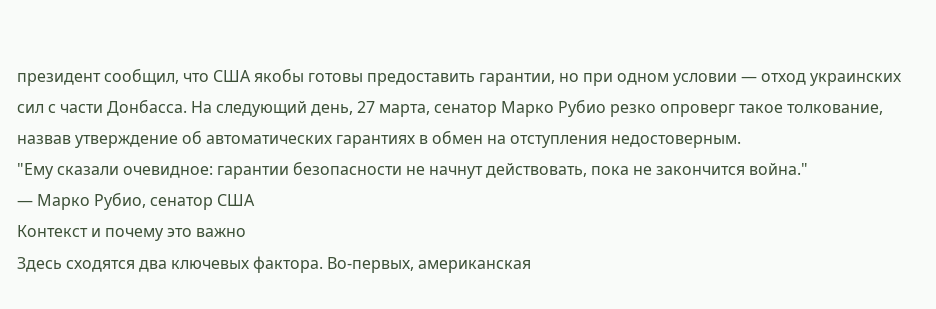президент сообщил, что США якобы готовы предоставить гарантии, но при одном условии — отход украинских сил с части Донбасса. На следующий день, 27 марта, сенатор Марко Рубио резко опроверг такое толкование, назвав утверждение об автоматических гарантиях в обмен на отступления недостоверным.
"Ему сказали очевидное: гарантии безопасности не начнут действовать, пока не закончится война."
— Марко Рубио, сенатор США
Контекст и почему это важно
Здесь сходятся два ключевых фактора. Во-первых, американская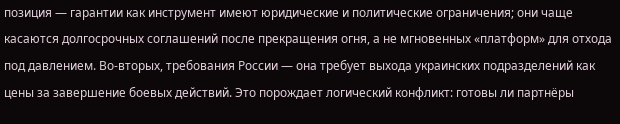позиция — гарантии как инструмент имеют юридические и политические ограничения; они чаще касаются долгосрочных соглашений после прекращения огня, а не мгновенных «платформ» для отхода под давлением. Во-вторых, требования России — она требует выхода украинских подразделений как цены за завершение боевых действий. Это порождает логический конфликт: готовы ли партнёры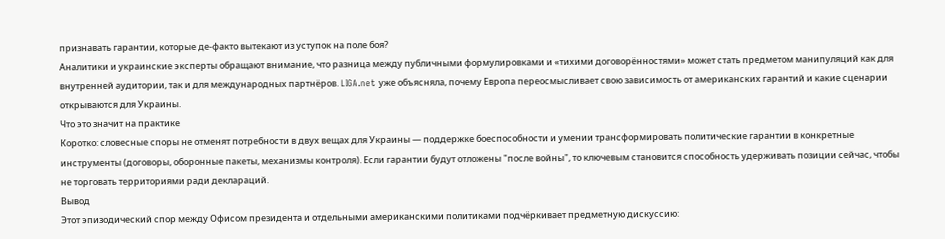признавать гарантии, которые де-факто вытекают из уступок на поле боя?
Аналитики и украинские эксперты обращают внимание, что разница между публичными формулировками и «тихими договорённостями» может стать предметом манипуляций как для внутренней аудитории, так и для международных партнёров. LIGA.net уже объясняла, почему Европа переосмысливает свою зависимость от американских гарантий и какие сценарии открываются для Украины.
Что это значит на практике
Коротко: словесные споры не отменят потребности в двух вещах для Украины — поддержке боеспособности и умении трансформировать политические гарантии в конкретные инструменты (договоры, оборонные пакеты, механизмы контроля). Если гарантии будут отложены "после войны", то ключевым становится способность удерживать позиции сейчас, чтобы не торговать территориями ради деклараций.
Вывод
Этот эпизодический спор между Офисом президента и отдельными американскими политиками подчёркивает предметную дискуссию: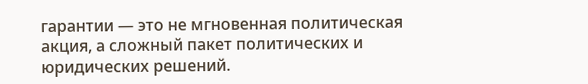гарантии — это не мгновенная политическая акция, а сложный пакет политических и юридических решений.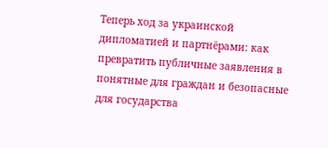Теперь ход за украинской дипломатией и партнёрами: как превратить публичные заявления в понятные для граждан и безопасные для государства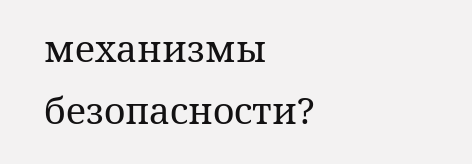механизмы безопасности?